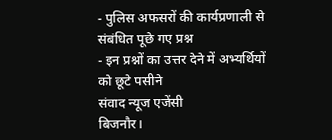- पुलिस अफसरों की कार्यप्रणाली से संबंधित पूछे गए प्रश्न
- इन प्रश्नों का उत्तर देने में अभ्यर्थियों को छूटे पसीने
संवाद न्यूज एजेंसी
बिजनौर।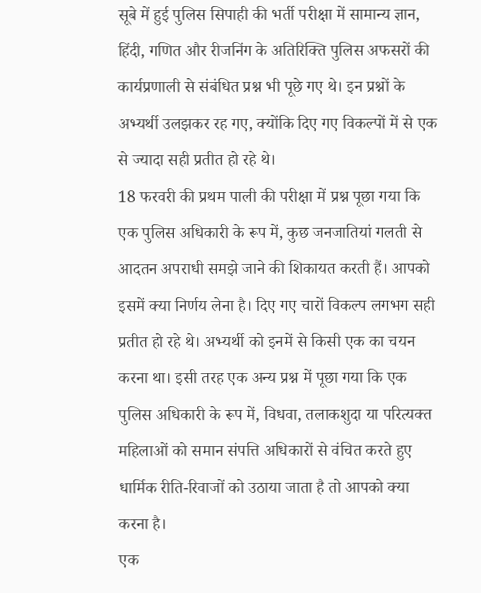सूबे में हुई पुलिस सिपाही की भर्ती परीक्षा में सामान्य ज्ञान, हिंदी, गणित और रीजनिंग के अतिरिक्ति पुलिस अफसरों की कार्यप्रणाली से संबंधित प्रश्न भी पूछे गए थे। इन प्रश्नों के अभ्यर्थी उलझकर रह गए, क्योंकि दिए गए विकल्पों में से एक से ज्यादा सही प्रतीत हो रहे थे।
18 फरवरी की प्रथम पाली की परीक्षा में प्रश्न पूछा गया कि एक पुलिस अधिकारी के रूप में, कुछ जनजातियां गलती से आदतन अपराधी समझे जाने की शिकायत करती हैं। आपको इसमें क्या निर्णय लेना है। दिए गए चारों विकल्प लगभग सही प्रतीत हो रहे थे। अभ्यर्थी को इनमें से किसी एक का चयन करना था। इसी तरह एक अन्य प्रश्न में पूछा गया कि एक पुलिस अधिकारी के रूप में, विधवा, तलाकशुदा या परित्यक्त महिलाओं को समान संपत्ति अधिकारों से वंचित करते हुए धार्मिक रीति-रिवाजों को उठाया जाता है तो आपको क्या करना है।
एक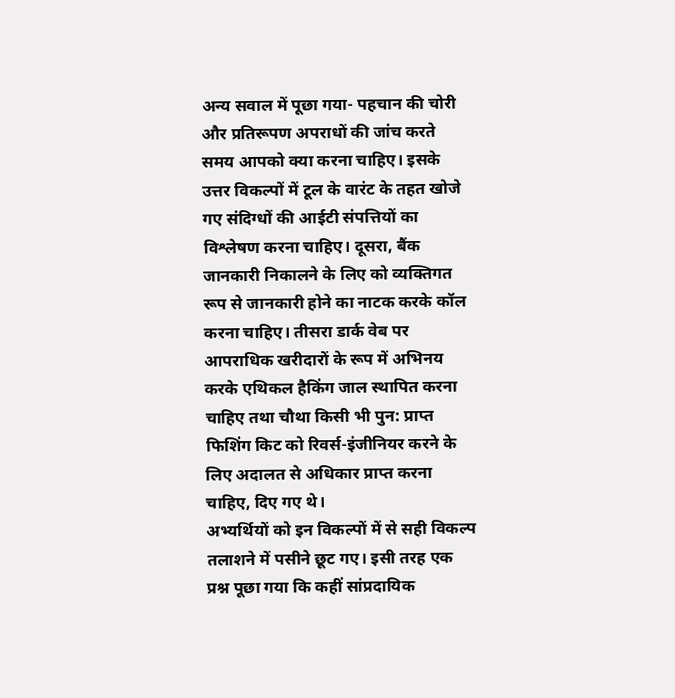अन्य सवाल में पूछा गया- पहचान की चोरी और प्रतिरूपण अपराधों की जांच करते समय आपको क्या करना चाहिए। इसके उत्तर विकल्पों में टूल के वारंट के तहत खोजे गए संदिग्धों की आईटी संपत्तियों का विश्लेषण करना चाहिए। दूसरा, बैंक जानकारी निकालने के लिए को व्यक्तिगत रूप से जानकारी होने का नाटक करके कॉल करना चाहिए। तीसरा डार्क वेब पर आपराधिक खरीदारों के रूप में अभिनय करके एथिकल हैकिंग जाल स्थापित करना चाहिए तथा चौथा किसी भी पुन: प्राप्त फिशिंग किट को रिवर्स-इंजीनियर करने के लिए अदालत से अधिकार प्राप्त करना चाहिए, दिए गए थे।
अभ्यर्थियों को इन विकल्पों में से सही विकल्प तलाशने में पसीने छूट गए। इसी तरह एक प्रश्न पूछा गया कि कहीं सांप्रदायिक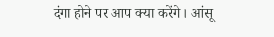दंगा होने पर आप क्या करेंगे। आंसू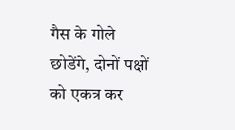गैस के गोले छोडेंगे, दोनों पक्षों को एकत्र कर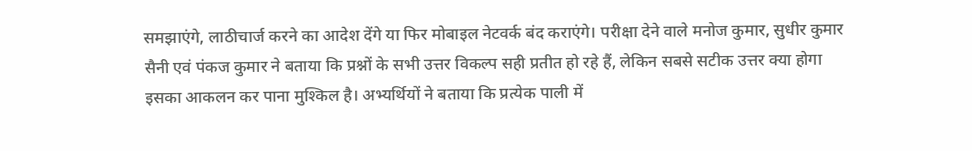समझाएंगे, लाठीचार्ज करने का आदेश देंगे या फिर मोबाइल नेटवर्क बंद कराएंगे। परीक्षा देने वाले मनोज कुमार, सुधीर कुमार सैनी एवं पंकज कुमार ने बताया कि प्रश्नों के सभी उत्तर विकल्प सही प्रतीत हो रहे हैं, लेकिन सबसे सटीक उत्तर क्या होगा इसका आकलन कर पाना मुश्किल है। अभ्यर्थियों ने बताया कि प्रत्येक पाली में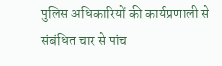पुलिस अधिकारियों की कार्यप्रणाली से संबंधित चार से पांच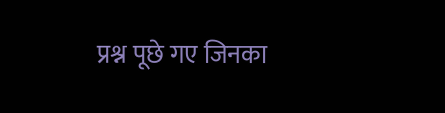प्रश्न पूछे गए जिनका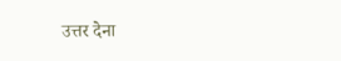उत्तर देना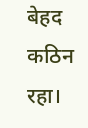बेहद कठिन रहा।